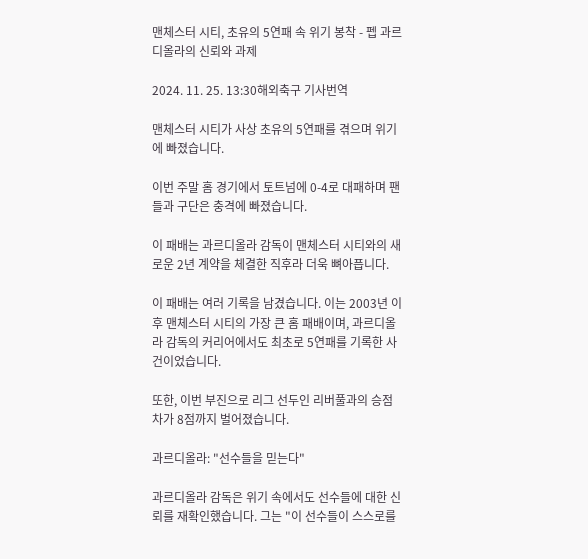맨체스터 시티, 초유의 5연패 속 위기 봉착 - 펩 과르디올라의 신뢰와 과제

2024. 11. 25. 13:30해외축구 기사번역

맨체스터 시티가 사상 초유의 5연패를 겪으며 위기에 빠졌습니다.

이번 주말 홈 경기에서 토트넘에 0-4로 대패하며 팬들과 구단은 충격에 빠졌습니다.

이 패배는 과르디올라 감독이 맨체스터 시티와의 새로운 2년 계약을 체결한 직후라 더욱 뼈아픕니다.

이 패배는 여러 기록을 남겼습니다. 이는 2003년 이후 맨체스터 시티의 가장 큰 홈 패배이며, 과르디올라 감독의 커리어에서도 최초로 5연패를 기록한 사건이었습니다.

또한, 이번 부진으로 리그 선두인 리버풀과의 승점 차가 8점까지 벌어졌습니다.

과르디올라: "선수들을 믿는다"

과르디올라 감독은 위기 속에서도 선수들에 대한 신뢰를 재확인했습니다. 그는 "이 선수들이 스스로를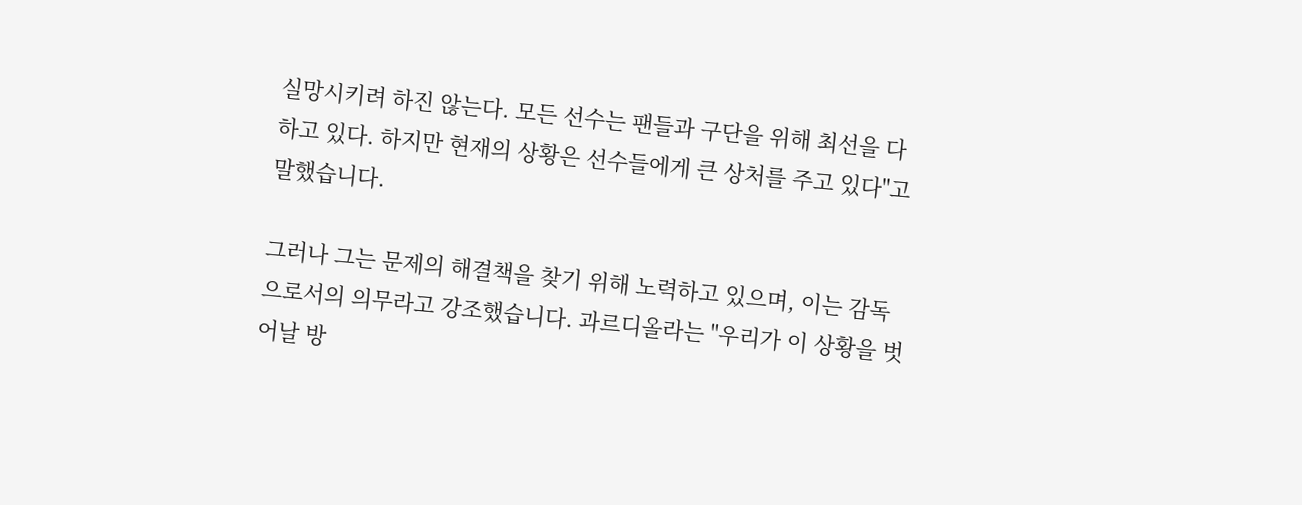실망시키려 하진 않는다. 모든 선수는 팬들과 구단을 위해 최선을 다하고 있다. 하지만 현재의 상황은 선수들에게 큰 상처를 주고 있다"고 말했습니다.

그러나 그는 문제의 해결책을 찾기 위해 노력하고 있으며, 이는 감독으로서의 의무라고 강조했습니다. 과르디올라는 "우리가 이 상황을 벗어날 방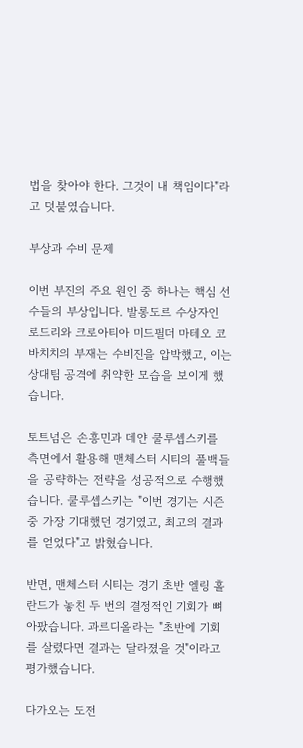법을 찾아야 한다. 그것이 내 책임이다"라고 덧붙였습니다.

부상과 수비 문제

이번 부진의 주요 원인 중 하나는 핵심 선수들의 부상입니다. 발롱도르 수상자인 로드리와 크로아티아 미드필더 마테오 코바치치의 부재는 수비진을 압박했고, 이는 상대팀 공격에 취약한 모습을 보이게 했습니다.

토트넘은 손흥민과 데얀 쿨루셉스키를 측면에서 활용해 맨체스터 시티의 풀백들을 공략하는 전략을 성공적으로 수행했습니다. 쿨루셉스키는 "이번 경기는 시즌 중 가장 기대했던 경기였고, 최고의 결과를 얻었다"고 밝혔습니다.

반면, 맨체스터 시티는 경기 초반 엘링 홀란드가 놓친 두 번의 결정적인 기회가 뼈아팠습니다. 과르디올라는 "초반에 기회를 살렸다면 결과는 달라졌을 것"이라고 평가했습니다.

다가오는 도전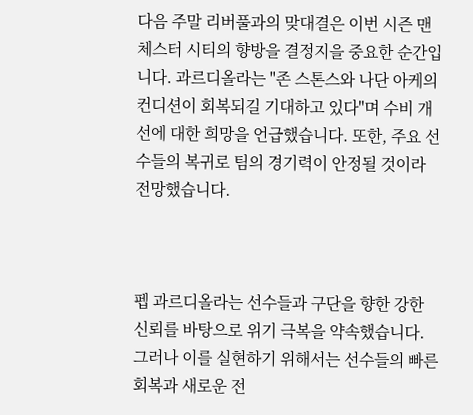다음 주말 리버풀과의 맞대결은 이번 시즌 맨체스터 시티의 향방을 결정지을 중요한 순간입니다. 과르디올라는 "존 스톤스와 나단 아케의 컨디션이 회복되길 기대하고 있다"며 수비 개선에 대한 희망을 언급했습니다. 또한, 주요 선수들의 복귀로 팀의 경기력이 안정될 것이라 전망했습니다.



펩 과르디올라는 선수들과 구단을 향한 강한 신뢰를 바탕으로 위기 극복을 약속했습니다. 그러나 이를 실현하기 위해서는 선수들의 빠른 회복과 새로운 전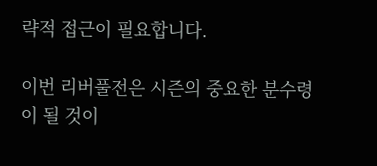략적 접근이 필요합니다.

이번 리버풀전은 시즌의 중요한 분수령이 될 것이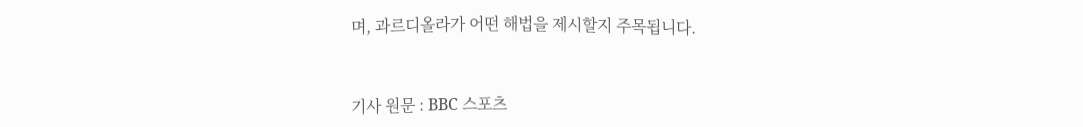며, 과르디올라가 어떤 해법을 제시할지 주목됩니다.



기사 원문 : BBC 스포츠